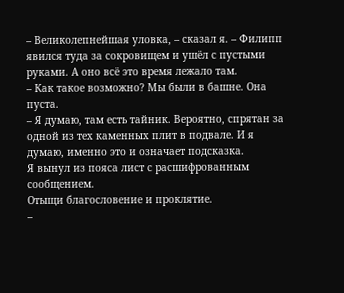– Великолепнейшая уловка, – сказал я. – Филипп явился туда за сокровищем и ушёл с пустыми руками. А оно всё это время лежало там.
– Как такое возможно? Мы были в башне. Она пуста.
– Я думаю, там есть тайник. Вероятно, спрятан за одной из тех каменных плит в подвале. И я думаю, именно это и означает подсказка.
Я вынул из пояса лист с расшифрованным сообщением.
Отыщи благословение и проклятие.
–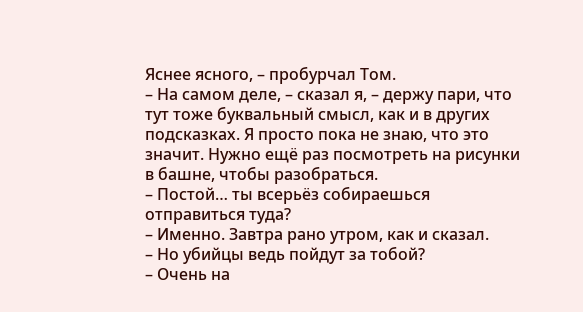Яснее ясного, – пробурчал Том.
– На самом деле, – сказал я, – держу пари, что тут тоже буквальный смысл, как и в других подсказках. Я просто пока не знаю, что это значит. Нужно ещё раз посмотреть на рисунки в башне, чтобы разобраться.
– Постой… ты всерьёз собираешься отправиться туда?
– Именно. Завтра рано утром, как и сказал.
– Но убийцы ведь пойдут за тобой?
– Очень на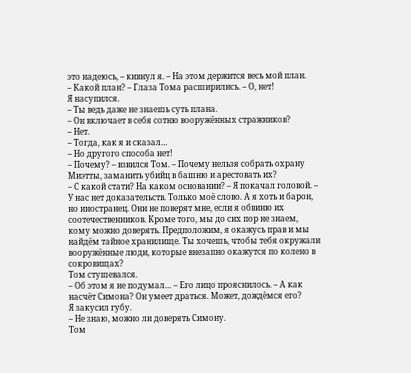это надеюсь, – кивнул я. – На этом держится весь мой план.
– Какой план? – Глаза Тома расширились. – О, нет!
Я насупился.
– Ты ведь даже не знаешь суть плана.
– Он включает в себя сотню вооружённых стражников?
– Нет.
– Тогда, как я и сказал…
– Но другого способа нет!
– Почему? – взвился Том. – Почему нельзя собрать охрану Миэтты, заманить убийц в башню и арестовать их?
– С какой стати? На каком основании? – Я покачал головой. – У нас нет доказательств. Только моё слово. А я хоть и барон, но иностранец. Они не поверят мне, если я обвиню их соотечественников. Кроме того, мы до сих пор не знаем, кому можно доверять. Предположим, я окажусь прав и мы найдём тайное хранилище. Ты хочешь, чтобы тебя окружали вооружённые люди, которые внезапно окажутся по колено в сокровищах?
Том стушевался.
– Об этом я не подумал… – Его лицо прояснилось. – А как насчёт Симона? Он умеет драться. Может, дождёмся его?
Я закусил губу.
– Не знаю, можно ли доверять Симону.
Том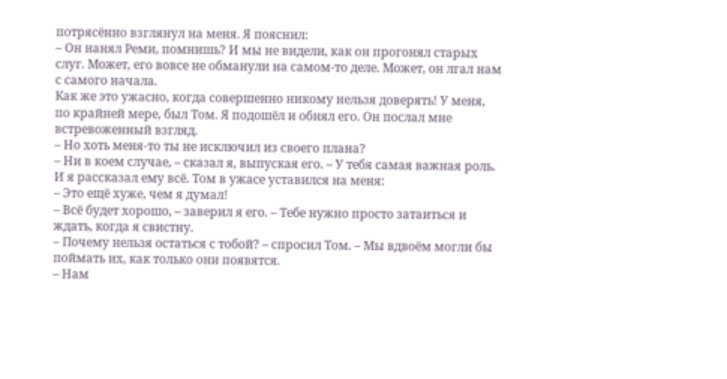потрясённо взглянул на меня. Я пояснил:
– Он нанял Реми, помнишь? И мы не видели, как он прогонял старых слуг. Может, его вовсе не обманули на самом-то деле. Может, он лгал нам с самого начала.
Как же это ужасно, когда совершенно никому нельзя доверять! У меня, по крайней мере, был Том. Я подошёл и обнял его. Он послал мне встревоженный взгляд.
– Но хоть меня-то ты не исключил из своего плана?
– Ни в коем случае, – сказал я, выпуская его. – У тебя самая важная роль.
И я рассказал ему всё. Том в ужасе уставился на меня:
– Это ещё хуже, чем я думал!
– Всё будет хорошо, – заверил я его. – Тебе нужно просто затаиться и ждать, когда я свистну.
– Почему нельзя остаться с тобой? – спросил Том. – Мы вдвоём могли бы поймать их, как только они появятся.
– Нам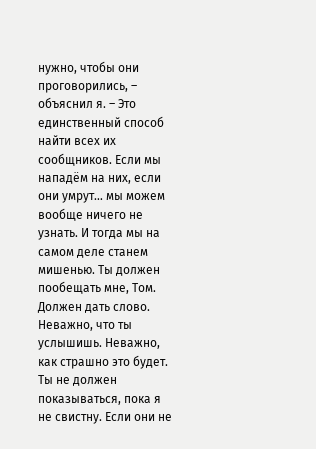нужно, чтобы они проговорились, – объяснил я. – Это единственный способ найти всех их сообщников. Если мы нападём на них, если они умрут… мы можем вообще ничего не узнать. И тогда мы на самом деле станем мишенью. Ты должен пообещать мне, Том. Должен дать слово. Неважно, что ты услышишь. Неважно, как страшно это будет. Ты не должен показываться, пока я не свистну. Если они не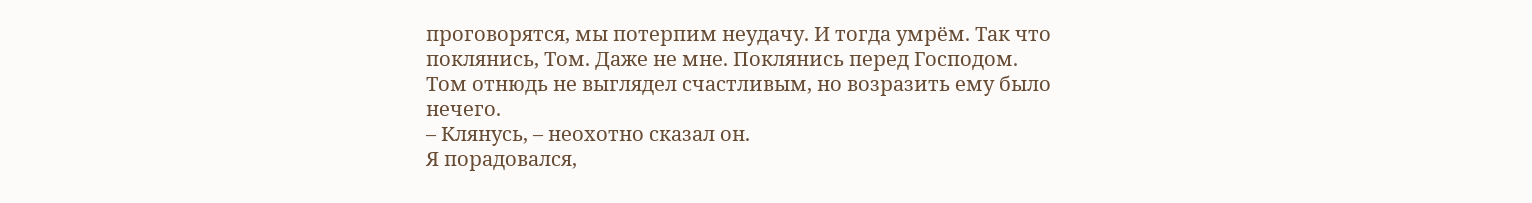проговорятся, мы потерпим неудачу. И тогда умрём. Так что поклянись, Том. Даже не мне. Поклянись перед Господом.
Том отнюдь не выглядел счастливым, но возразить ему было нечего.
– Клянусь, – неохотно сказал он.
Я порадовался,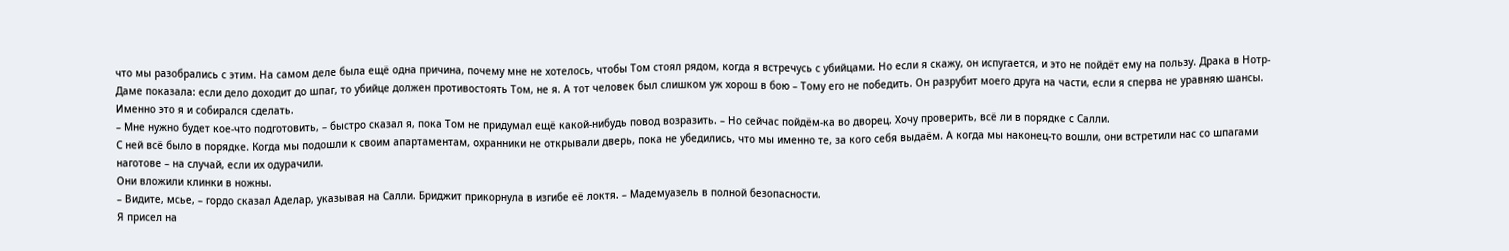что мы разобрались с этим. На самом деле была ещё одна причина, почему мне не хотелось, чтобы Том стоял рядом, когда я встречусь с убийцами. Но если я скажу, он испугается, и это не пойдёт ему на пользу. Драка в Нотр-Даме показала: если дело доходит до шпаг, то убийце должен противостоять Том, не я. А тот человек был слишком уж хорош в бою – Тому его не победить. Он разрубит моего друга на части, если я сперва не уравняю шансы.
Именно это я и собирался сделать.
– Мне нужно будет кое-что подготовить, – быстро сказал я, пока Том не придумал ещё какой-нибудь повод возразить. – Но сейчас пойдём-ка во дворец. Хочу проверить, всё ли в порядке с Салли.
С ней всё было в порядке. Когда мы подошли к своим апартаментам, охранники не открывали дверь, пока не убедились, что мы именно те, за кого себя выдаём. А когда мы наконец-то вошли, они встретили нас со шпагами наготове – на случай, если их одурачили.
Они вложили клинки в ножны.
– Видите, мсье, – гордо сказал Аделар, указывая на Салли. Бриджит прикорнула в изгибе её локтя. – Мадемуазель в полной безопасности.
Я присел на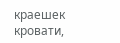краешек кровати,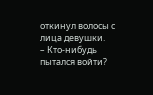откинул волосы с лица девушки.
– Кто-нибудь пытался войти?